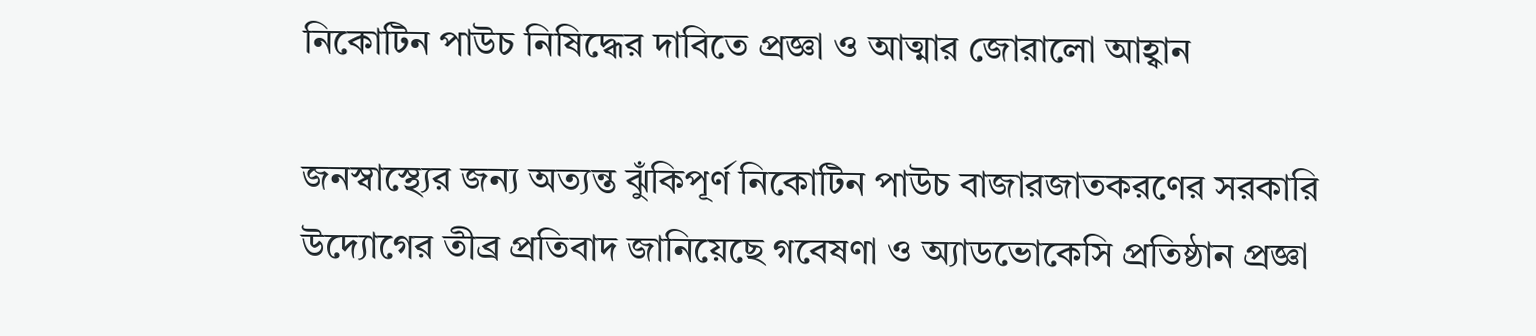নিকোটিন পাউচ নিষিদ্ধের দাবিতে প্রজ্ঞা ও আত্মার জোরালো আহ্বান

জনস্বাস্থ্যের জন্য অত্যন্ত ঝুঁকিপূর্ণ নিকোটিন পাউচ বাজারজাতকরণের সরকারি উদ্যোগের তীব্র প্রতিবাদ জানিয়েছে গবেষণা ও অ্যাডভোকেসি প্রতিষ্ঠান প্রজ্ঞা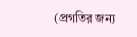(প্রগতির জন্য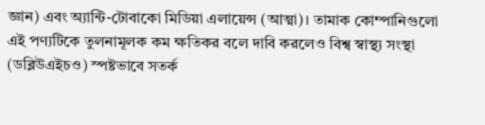জ্ঞান) এবং অ্যান্টি-টোবাকো মিডিয়া এলায়েন্স (আত্মা)। তামাক কোম্পানিগুলো এই পণ্যটিকে তুলনামূলক কম ক্ষতিকর বলে দাবি করলেও বিশ্ব স্বাস্থ্য সংস্থা (ডব্লিউএইচও) স্পষ্টভাবে সতর্ক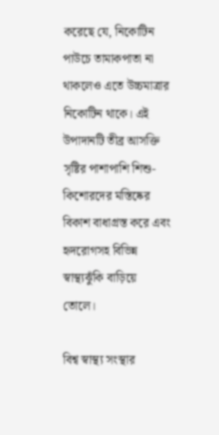করেছে যে, নিকোটিন পাউচে তামাকপাতা না থাকলেও এতে উচ্চমাত্রার নিকোটিন থাকে। এই উপাদানটি তীব্র আসক্তি সৃষ্টির পাশাপাশি শিশু-কিশোরদের মস্তিষ্কের বিকাশ বাধাগ্রস্ত করে এবং হৃদরোগসহ বিভিন্ন স্বাস্থ্যঝুঁকি বাড়িয়ে তোলে।

বিশ্ব স্বাস্থ্য সংস্থার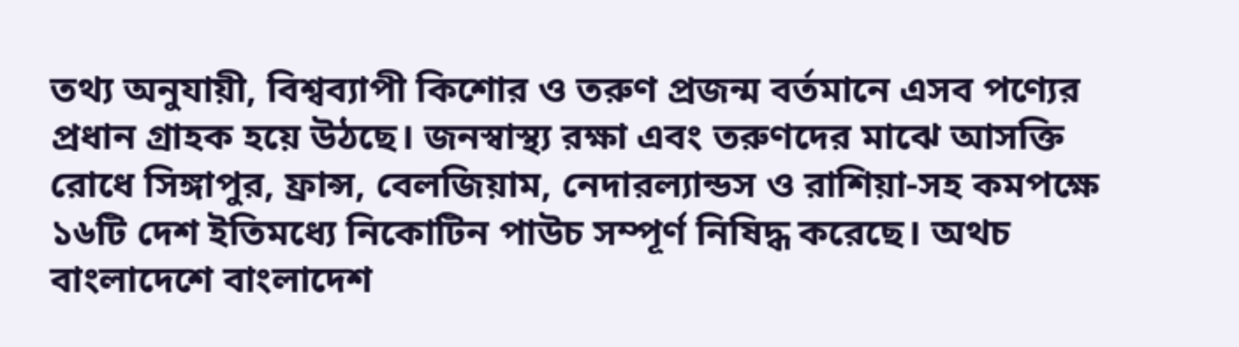তথ্য অনুযায়ী, বিশ্বব্যাপী কিশোর ও তরুণ প্রজন্ম বর্তমানে এসব পণ্যের প্রধান গ্রাহক হয়ে উঠছে। জনস্বাস্থ্য রক্ষা এবং তরুণদের মাঝে আসক্তি রোধে সিঙ্গাপুর, ফ্রান্স, বেলজিয়াম, নেদারল্যান্ডস ও রাশিয়া-সহ কমপক্ষে ১৬টি দেশ ইতিমধ্যে নিকোটিন পাউচ সম্পূর্ণ নিষিদ্ধ করেছে। অথচ বাংলাদেশে বাংলাদেশ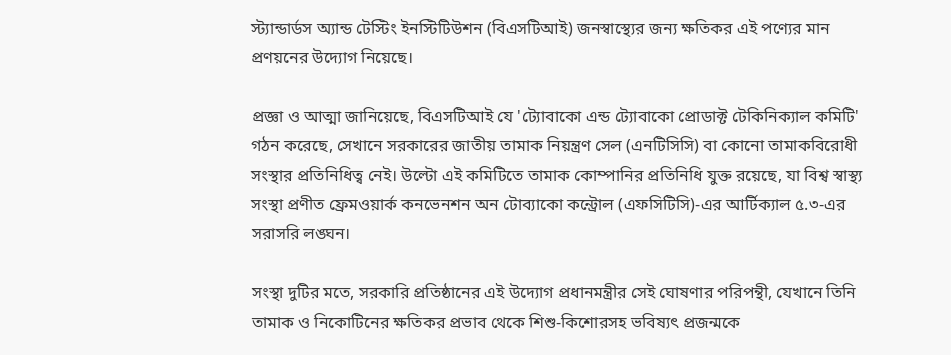স্ট্যান্ডার্ডস অ্যান্ড টেস্টিং ইনস্টিটিউশন (বিএসটিআই) জনস্বাস্থ্যের জন্য ক্ষতিকর এই পণ্যের মান প্রণয়নের উদ্যোগ নিয়েছে।

প্রজ্ঞা ও আত্মা জানিয়েছে, বিএসটিআই যে 'ট্যোবাকো এন্ড ট্যোবাকো প্রোডাক্ট টেকিনিক্যাল কমিটি' গঠন করেছে, সেখানে সরকারের জাতীয় তামাক নিয়ন্ত্রণ সেল (এনটিসিসি) বা কোনো তামাকবিরোধী সংস্থার প্রতিনিধিত্ব নেই। উল্টো এই কমিটিতে তামাক কোম্পানির প্রতিনিধি যুক্ত রয়েছে, যা বিশ্ব স্বাস্থ্য সংস্থা প্রণীত ফ্রেমওয়ার্ক কনভেনশন অন টোব্যাকো কন্ট্রোল (এফসিটিসি)-এর আর্টিক্যাল ৫.৩-এর সরাসরি লঙ্ঘন।

সংস্থা দুটির মতে, সরকারি প্রতিষ্ঠানের এই উদ্যোগ প্রধানমন্ত্রীর সেই ঘোষণার পরিপন্থী, যেখানে তিনি তামাক ও নিকোটিনের ক্ষতিকর প্রভাব থেকে শিশু-কিশোরসহ ভবিষ্যৎ প্রজন্মকে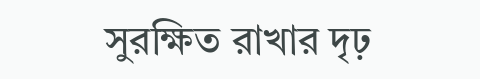সুরক্ষিত রাখার দৃঢ়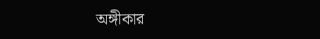অঙ্গীকার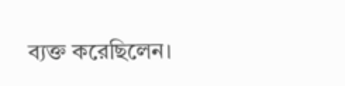ব্যক্ত করেছিলেন।